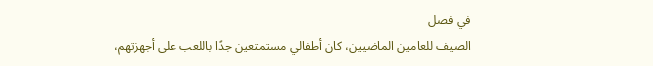في فصل
الصيف للعامين الماضيين، كان أطفالي مستمتعين جدًا باللعب على أجهزتهم،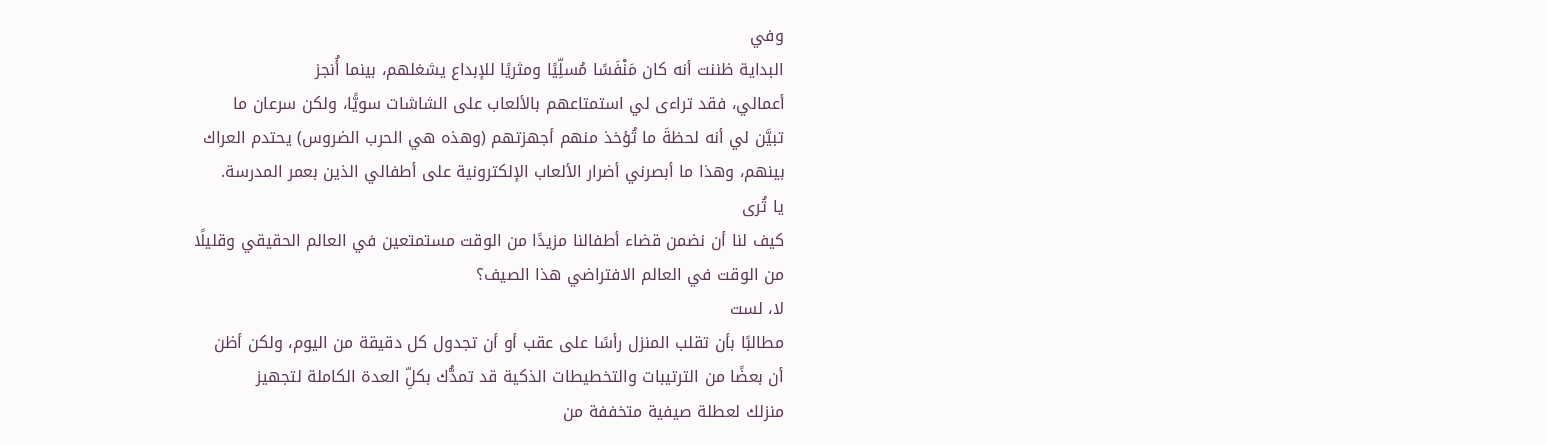وفي
البداية ظننت أنه كان مَنْفَسًا مُسلِّيًا ومثريًا للإبداع يشغلهم، بينما أُنجز
أعمالي، فقد تراءى لي استمتاعهم بالألعاب على الشاشات سويًّا، ولكن سرعان ما
تبيَّن لي أنه لحظةَ ما تُؤخذ منهم أجهزتهم (وهذه هي الحرب الضروس) يحتدم العراك
بينهم، وهذا ما أبصرني أضرار الألعاب الإلكترونية على أطفالي الذين بعمر المدرسة.
يا تُرى
كيف لنا أن نضمن قضاء أطفالنا مزيدًا من الوقت مستمتعين في العالم الحقيقي وقليلًا
من الوقت في العالم الافتراضي هذا الصيف؟
لا، لست
مطالبًا بأن تقلب المنزل رأسًا على عقب أو أن تجدول كل دقيقة من اليوم، ولكن أظن
أن بعضًا من الترتيبات والتخطيطات الذكية قد تمدُّك بكلِّ العدة الكاملة لتجهيز
منزلك لعطلة صيفية متخففة من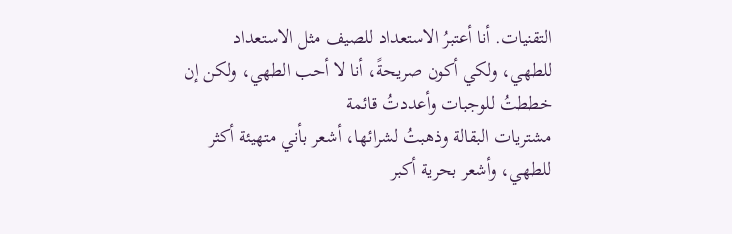التقنيات. أنا أعتبرُ الاستعداد للصيف مثل الاستعداد
للطهي، ولكي أكون صريحةً، أنا لا أحب الطهي، ولكن إن خططتُ للوجبات وأعددتُ قائمة
مشتريات البقالة وذهبتُ لشرائها، أشعر بأني متهيئة أكثر للطهي، وأشعر بحرية أكبر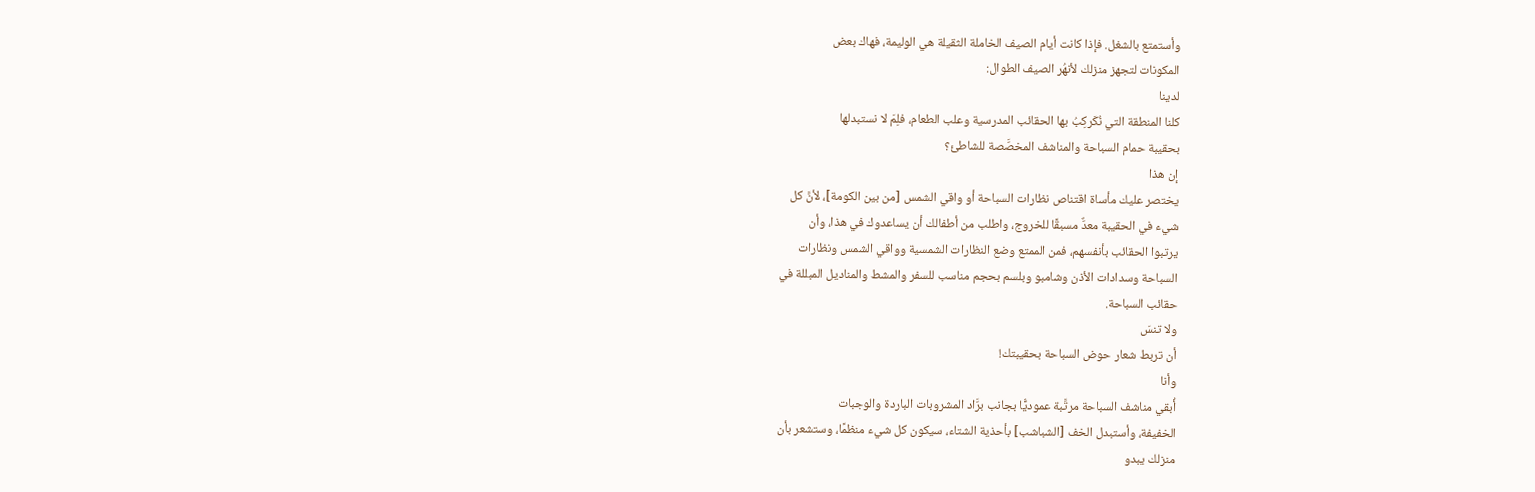وأستمتع بالشغل. فإذا كانت أيام الصيف الخاملة الثقيلة هي الوليمة، فهاك بعض
المكونات لتجهز منزلك لأنهُر الصيف الطوال:
لدينا
كلنا المنطقة التي نُكَركِبُ بها الحقائب المدرسية وعلب الطعام، فلِمَ لا نستبدلها
بحقيبة حمام السباحة والمناشف المخصَّصة للشاطئ؟
إن هذا
يختصر عليك مأساة اقتناص نظارات السباحة أو واقي الشمس [من بين الكومة]، لأنَّ كل
شيء في الحقيبة معدٌّ مسبقًا للخروج، واطلب من أطفالك أن يساعدوك في هذا، وأن
يرتبوا الحقائب بأنفسهم، فمن الممتع وضع النظارات الشمسية وواقي الشمس ونظارات
السباحة وسدادات الأذن وشامبو وبلسم بحجم مناسب للسفر والمشط والمناديل المبللة في
حقائب السباحة.
ولا تنسَ
أن تربط شعار حوض السباحة بحقيبتك!
وأنا
أُبقي مناشف السباحة مرتَّبة عموديًّا بجانب برَّاد المشروبات الباردة والوجبات
الخفيفة، وأستبدل الخف [الشباشب] بأحذية الشتاء، سيكون كل شيء منظمًا، وستشعر بأن
منزلك يبدو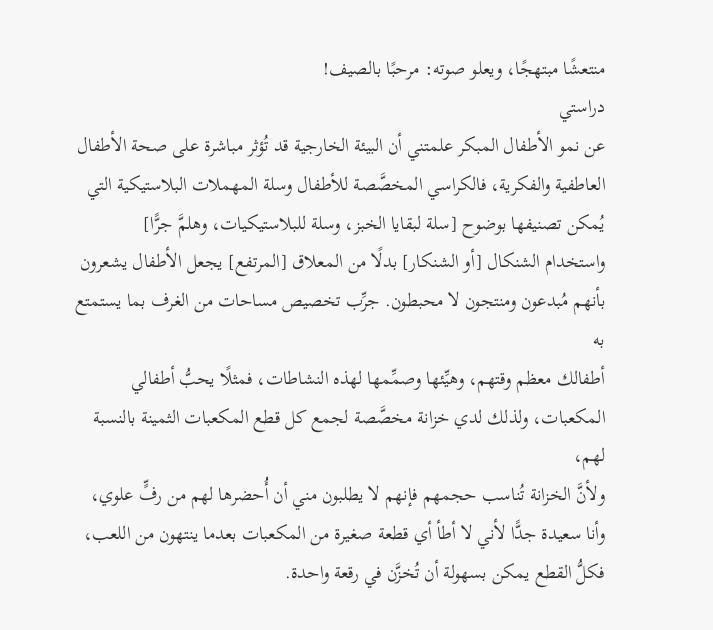منتعشًا مبتهجًا، ويعلو صوته: مرحبًا بالصيف!
دراستي
عن نمو الأطفال المبكر علمتني أن البيئة الخارجية قد تُؤثر مباشرة على صحة الأطفال
العاطفية والفكرية، فالكراسي المخصَّصة للأطفال وسلة المهملات البلاستيكية التي
يُمكن تصنيفها بوضوح [سلة لبقايا الخبز، وسلة للبلاستيكيات، وهلمَّ جرًّا]
واستخدام الشنكال [أو الشنكار] بدلًا من المعلاق [المرتفع] يجعل الأطفال يشعرون
بأنهم مُبدعون ومنتجون لا محبطون. جرِّب تخصيص مساحات من الغرف بما يستمتع به
أطفالك معظم وقتهم، وهيِّئها وصمِّمها لهذه النشاطات، فمثلًا يحبُّ أطفالي
المكعبات، ولذلك لدي خزانة مخصَّصة لجمع كل قطع المكعبات الثمينة بالنسبة لهم،
ولأنَّ الخزانة تُناسب حجمهم فإنهم لا يطلبون مني أن أُحضرها لهم من رفٍّ علوي،
وأنا سعيدة جدًّا لأني لا أطأ أي قطعة صغيرة من المكعبات بعدما ينتهون من اللعب،
فكلُّ القطع يمكن بسهولة أن تُخزَّن في رقعة واحدة.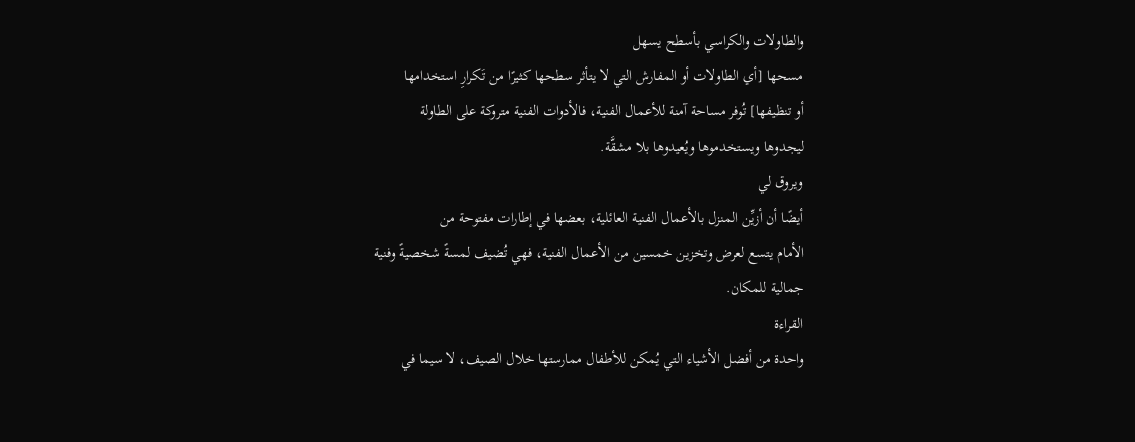والطاولات والكراسي بأسطح يسهل
مسحها [أي الطاولات أو المفارش التي لا يتأثر سطحها كثيرًا من تَكرارِ استخدامها
أو تنظيفها] تُوفر مساحة آمنة للأعمال الفنية، فالأدوات الفنية متروكة على الطاولة
ليجدوها ويستخدموها ويُعيدوها بلا مشقَّة.
ويروق لي
أيضًا أن أزيِّن المنزل بالأعمال الفنية العائلية، بعضها في إطارات مفتوحة من
الأمام يتسع لعرض وتخزين خمسين من الأعمال الفنية، فهي تُضيف لمسةً شخصيةً وفنية
جمالية للمكان.
القراءة
واحدة من أفضل الأشياء التي يُمكن للأطفال ممارستها خلال الصيف، لا سيما في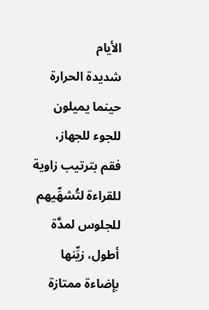الأيام
شديدة الحرارة حينما يميلون للجوء للجهاز، فقم بترتيب زاوية للقراءة لتُشهِّيهم
للجلوس لمدَّة أطول، زيِّنها بإضاءة ممتازة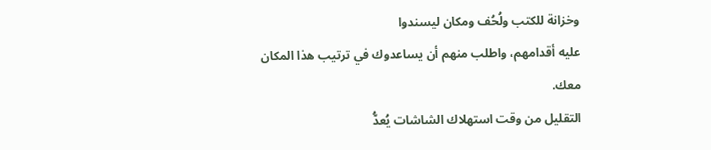وخزانة للكتب ولُحُف ومكان ليسندوا
عليه أقدامهم، واطلب منهم أن يساعدوك في ترتيب هذا المكان معك.
التقليل من وقت استهلاك الشاشات يُعدُّ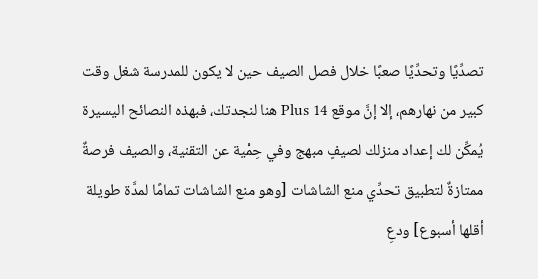تصدِّيًا وتحدِّيًا صعبًا خلال فصل الصيف حين لا يكون للمدرسة شغل وقت كبير من نهارهم، إلا إنَّ موقع Plus 14 هنا لنجدتك، فبهذه النصائح اليسيرة يُمكِّن لك إعداد منزلك لصيفٍ مبهج وفي حِمْية عن التقنية، والصيف فرصةٌ ممتازةٌ لتطبيق تحدِّي منع الشاشات [وهو منع الشاشات تمامًا لمدَّة طويلة أقلها أسبوع] ودعِ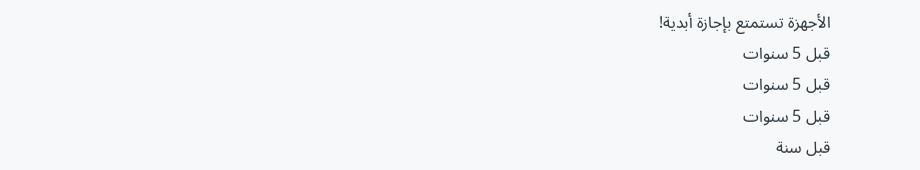الأجهزة تستمتع بإجازة أبدية!
قبل 5 سنوات
قبل 5 سنوات
قبل 5 سنوات
قبل سنة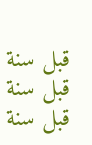قبل سنة
قبل سنة
قبل سنة